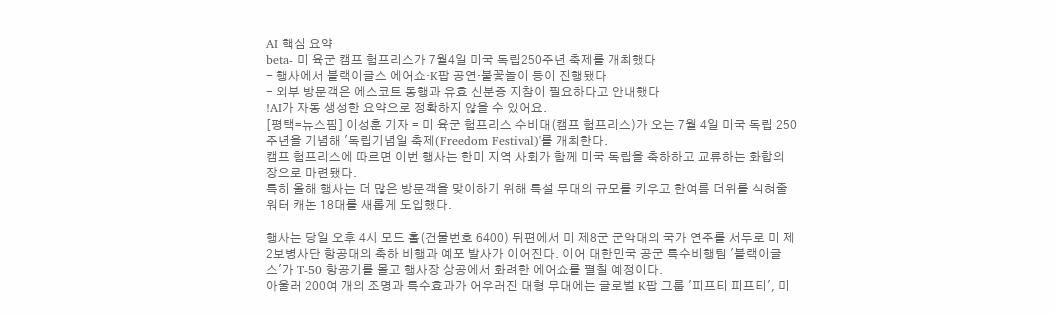AI 핵심 요약
beta- 미 육군 캠프 험프리스가 7월4일 미국 독립250주년 축제를 개최했다
- 행사에서 블랙이글스 에어쇼·K팝 공연·불꽃놀이 등이 진행됐다
- 외부 방문객은 에스코트 동행과 유효 신분증 지참이 필요하다고 안내했다
!AI가 자동 생성한 요약으로 정확하지 않을 수 있어요.
[평택=뉴스핌] 이성훈 기자 = 미 육군 험프리스 수비대(캠프 험프리스)가 오는 7월 4일 미국 독립 250주년을 기념해 '독립기념일 축제(Freedom Festival)'를 개최한다.
캠프 험프리스에 따르면 이번 행사는 한미 지역 사회가 함께 미국 독립을 축하하고 교류하는 화합의 장으로 마련됐다.
특히 올해 행사는 더 많은 방문객을 맞이하기 위해 특설 무대의 규모를 키우고 한여름 더위를 식혀줄 워터 캐논 18대를 새롭게 도입했다.

행사는 당일 오후 4시 모드 홀(건물번호 6400) 뒤편에서 미 제8군 군악대의 국가 연주를 서두로 미 제2보병사단 항공대의 축하 비행과 예포 발사가 이어진다. 이어 대한민국 공군 특수비행팀 '블랙이글스'가 T-50 항공기를 몰고 행사장 상공에서 화려한 에어쇼를 펼칠 예정이다.
아울러 200여 개의 조명과 특수효과가 어우러진 대형 무대에는 글로벌 K팝 그룹 '피프티 피프티', 미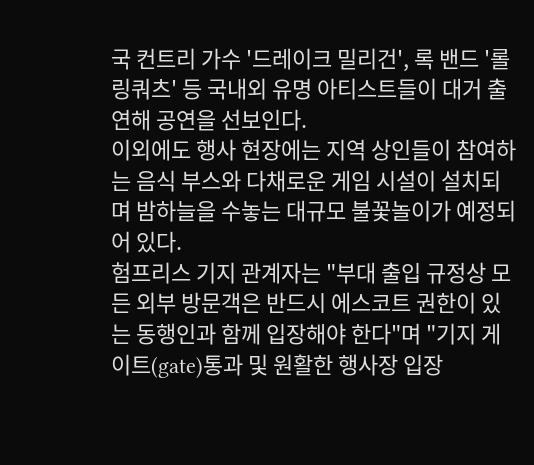국 컨트리 가수 '드레이크 밀리건', 록 밴드 '롤링쿼츠' 등 국내외 유명 아티스트들이 대거 출연해 공연을 선보인다.
이외에도 행사 현장에는 지역 상인들이 참여하는 음식 부스와 다채로운 게임 시설이 설치되며 밤하늘을 수놓는 대규모 불꽃놀이가 예정되어 있다.
험프리스 기지 관계자는 "부대 출입 규정상 모든 외부 방문객은 반드시 에스코트 권한이 있는 동행인과 함께 입장해야 한다"며 "기지 게이트(gate)통과 및 원활한 행사장 입장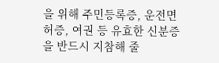을 위해 주민등록증, 운전면허증, 여권 등 유효한 신분증을 반드시 지참해 줄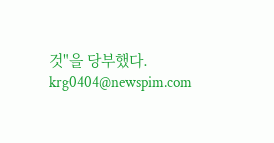것"을 당부했다.
krg0404@newspim.com